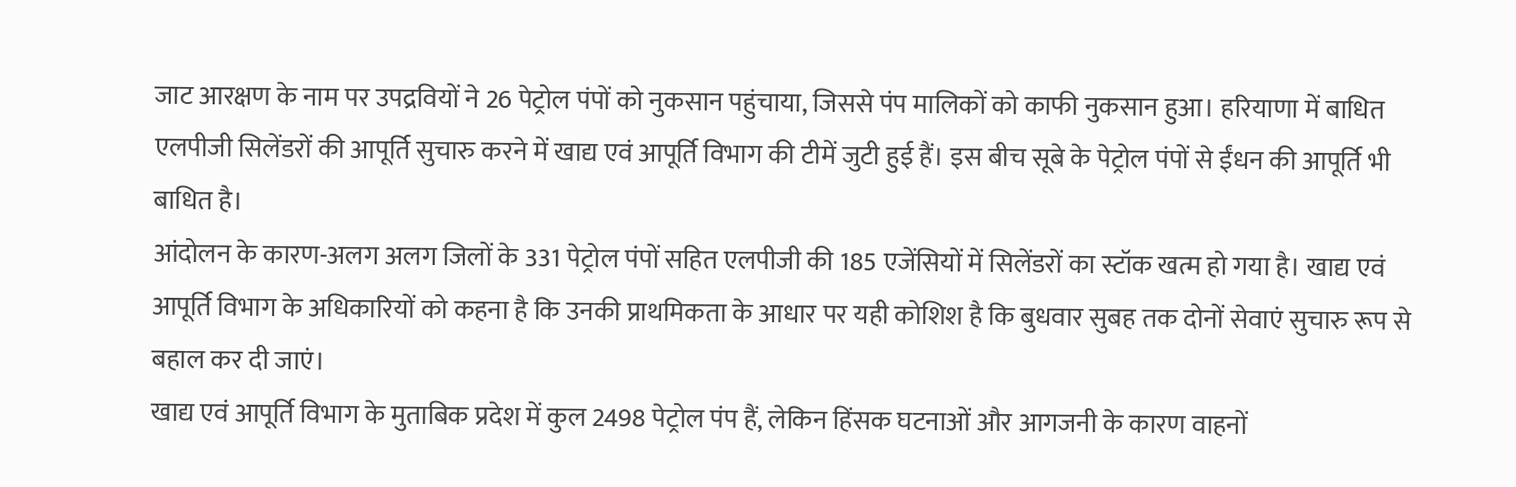जाट आरक्षण के नाम पर उपद्रवियों ने 26 पेट्रोल पंपों को नुकसान पहुंचाया, जिससे पंप मालिकों को काफी नुकसान हुआ। हरियाणा में बाधित एलपीजी सिलेंडरों की आपूर्ति सुचारु करने में खाद्य एवं आपूर्ति विभाग की टीमें जुटी हुई हैं। इस बीच सूबे के पेट्रोल पंपों से ईंधन की आपूर्ति भी बाधित है।
आंदोलन के कारण-अलग अलग जिलों के 331 पेट्रोल पंपों सहित एलपीजी की 185 एजेंसियों में सिलेंडरों का स्टॉक खत्म हो गया है। खाद्य एवं आपूर्ति विभाग के अधिकारियों को कहना है कि उनकी प्राथमिकता के आधार पर यही कोशिश है कि बुधवार सुबह तक दोनों सेवाएं सुचारु रूप से बहाल कर दी जाएं।
खाद्य एवं आपूर्ति विभाग के मुताबिक प्रदेश में कुल 2498 पेट्रोल पंप हैं, लेकिन हिंसक घटनाओं और आगजनी के कारण वाहनों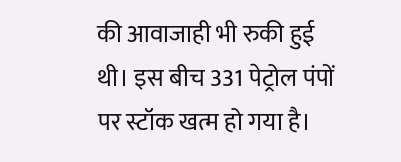की आवाजाही भी रुकी हुई थी। इस बीच 331 पेट्रोल पंपों पर स्टॉक खत्म हो गया है।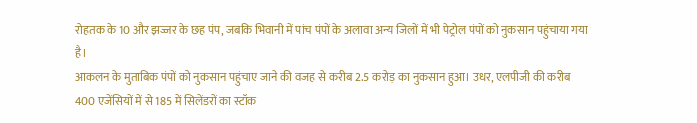रोहतक के 10 और झज्जर के छह पंप, जबकि भिवानी में पांच पंपों के अलावा अन्य जिलों में भी पेट्रोल पंपों को नुकसान पहुंचाया गया है।
आकलन के मुताबिक पंपों को नुकसान पहुंचाए जाने की वजह से करीब 2.5 करोड़ का नुकसान हुआ। उधर, एलपीजी की करीब 400 एजेंसियों में से 185 में सिलेंडरों का स्टॉक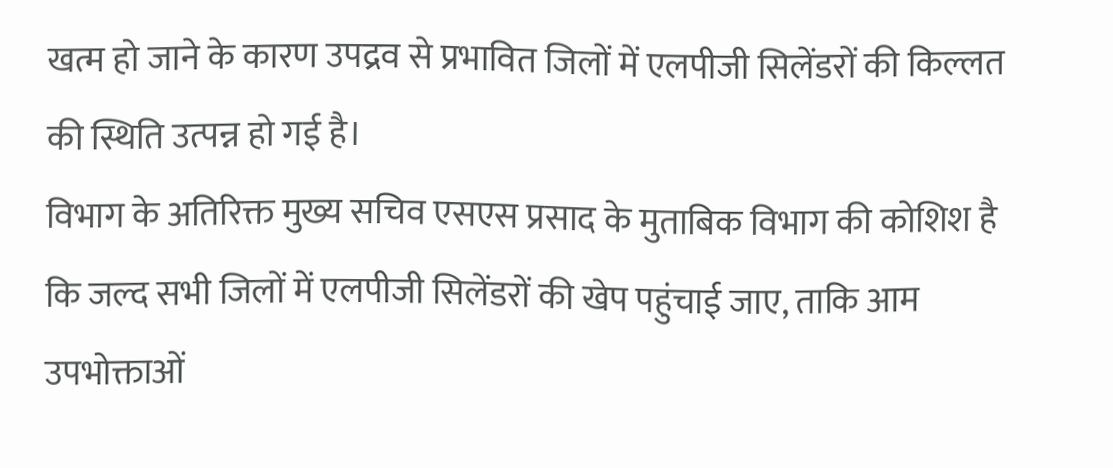खत्म हो जाने के कारण उपद्रव से प्रभावित जिलों में एलपीजी सिलेंडरों की किल्लत की स्थिति उत्पन्न हो गई है।
विभाग के अतिरिक्त मुख्य सचिव एसएस प्रसाद के मुताबिक विभाग की कोशिश है कि जल्द सभी जिलों में एलपीजी सिलेंडरों की खेप पहुंचाई जाए, ताकि आम उपभोक्ताओं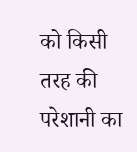को किसी तरह की परेशानी का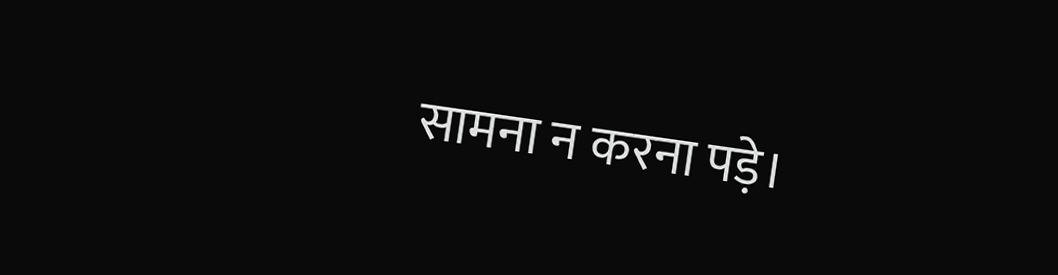सामना न करना पड़े।